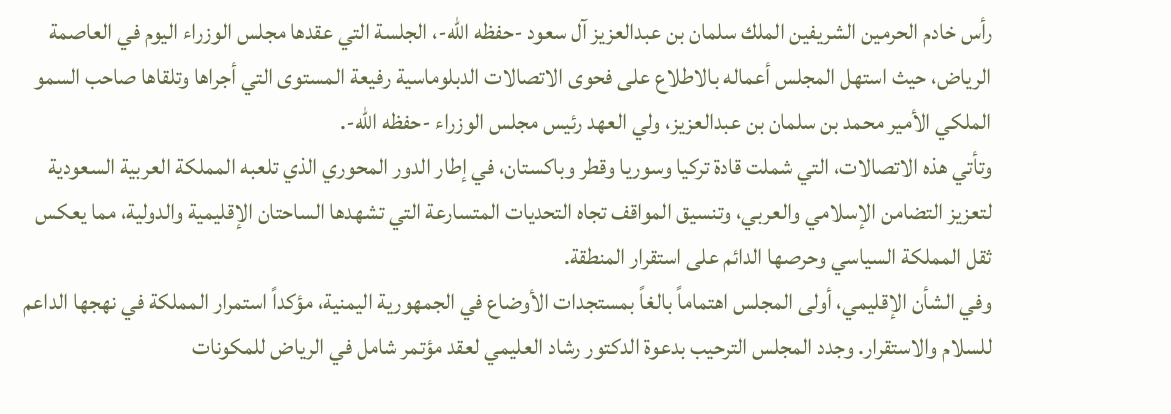رأس خادم الحرمين الشريفين الملك سلمان بن عبدالعزيز آل سعود -حفظه الله-، الجلسة التي عقدها مجلس الوزراء اليوم في العاصمة الرياض، حيث استهل المجلس أعماله بالاطلاع على فحوى الاتصالات الدبلوماسية رفيعة المستوى التي أجراها وتلقاها صاحب السمو الملكي الأمير محمد بن سلمان بن عبدالعزيز، ولي العهد رئيس مجلس الوزراء -حفظه الله-.
وتأتي هذه الاتصالات، التي شملت قادة تركيا وسوريا وقطر وباكستان، في إطار الدور المحوري الذي تلعبه المملكة العربية السعودية لتعزيز التضامن الإسلامي والعربي، وتنسيق المواقف تجاه التحديات المتسارعة التي تشهدها الساحتان الإقليمية والدولية، مما يعكس ثقل المملكة السياسي وحرصها الدائم على استقرار المنطقة.
وفي الشأن الإقليمي، أولى المجلس اهتماماً بالغاً بمستجدات الأوضاع في الجمهورية اليمنية، مؤكداً استمرار المملكة في نهجها الداعم للسلام والاستقرار. وجدد المجلس الترحيب بدعوة الدكتور رشاد العليمي لعقد مؤتمر شامل في الرياض للمكونات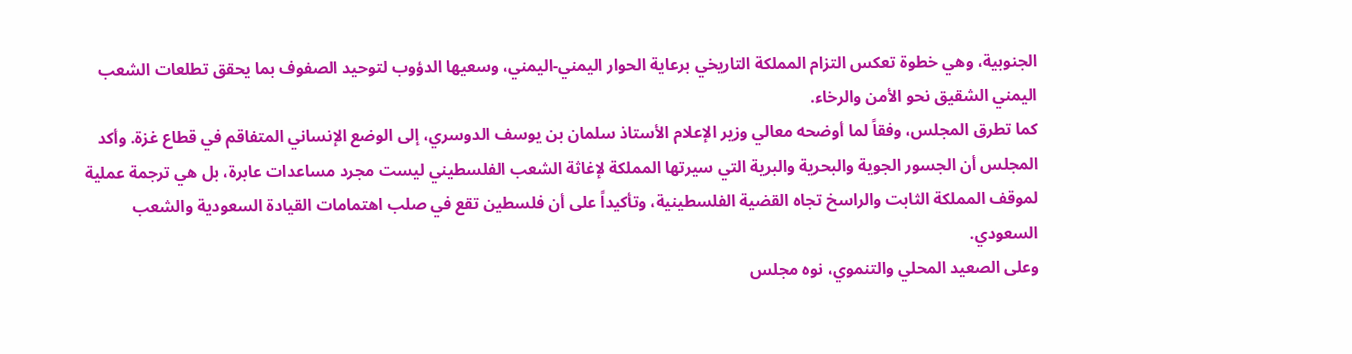الجنوبية، وهي خطوة تعكس التزام المملكة التاريخي برعاية الحوار اليمني-اليمني، وسعيها الدؤوب لتوحيد الصفوف بما يحقق تطلعات الشعب اليمني الشقيق نحو الأمن والرخاء.
كما تطرق المجلس، وفقاً لما أوضحه معالي وزير الإعلام الأستاذ سلمان بن يوسف الدوسري، إلى الوضع الإنساني المتفاقم في قطاع غزة. وأكد المجلس أن الجسور الجوية والبحرية والبرية التي سيرتها المملكة لإغاثة الشعب الفلسطيني ليست مجرد مساعدات عابرة، بل هي ترجمة عملية لموقف المملكة الثابت والراسخ تجاه القضية الفلسطينية، وتأكيداً على أن فلسطين تقع في صلب اهتمامات القيادة السعودية والشعب السعودي.
وعلى الصعيد المحلي والتنموي، نوه مجلس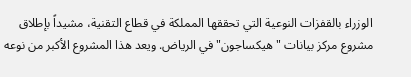الوزراء بالقفزات النوعية التي تحققها المملكة في قطاع التقنية، مشيداً بإطلاق مشروع مركز بيانات "هيكساجون" في الرياض. ويعد هذا المشروع الأكبر من نوعه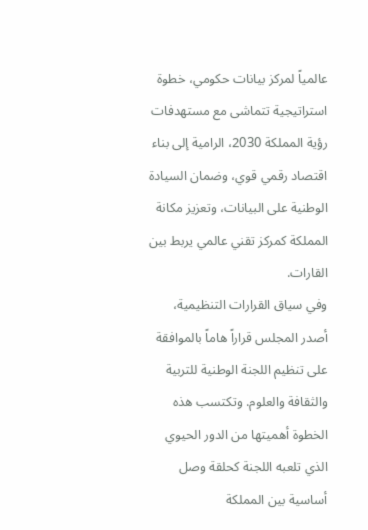عالمياً لمركز بيانات حكومي، خطوة استراتيجية تتماشى مع مستهدفات رؤية المملكة 2030، الرامية إلى بناء اقتصاد رقمي قوي، وضمان السيادة الوطنية على البيانات، وتعزيز مكانة المملكة كمركز تقني عالمي يربط بين القارات.
وفي سياق القرارات التنظيمية، أصدر المجلس قراراً هاماً بالموافقة على تنظيم اللجنة الوطنية للتربية والثقافة والعلوم. وتكتسب هذه الخطوة أهميتها من الدور الحيوي الذي تلعبه اللجنة كحلقة وصل أساسية بين المملكة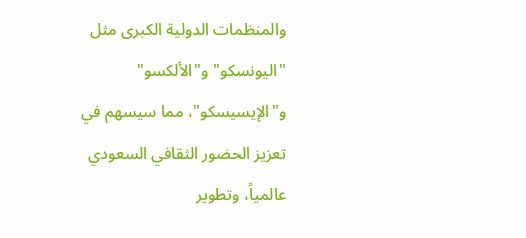والمنظمات الدولية الكبرى مثل "اليونسكو" و"الألكسو" و"الإيسيسكو"، مما سيسهم في تعزيز الحضور الثقافي السعودي عالمياً، وتطوير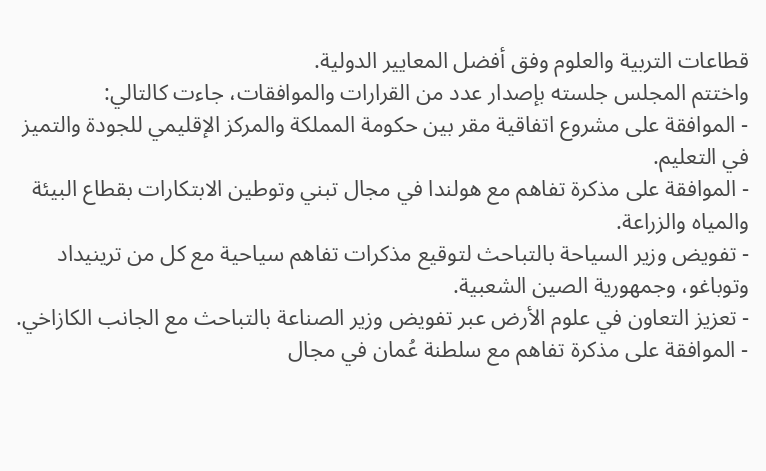قطاعات التربية والعلوم وفق أفضل المعايير الدولية.
واختتم المجلس جلسته بإصدار عدد من القرارات والموافقات، جاءت كالتالي:
- الموافقة على مشروع اتفاقية مقر بين حكومة المملكة والمركز الإقليمي للجودة والتميز في التعليم.
- الموافقة على مذكرة تفاهم مع هولندا في مجال تبني وتوطين الابتكارات بقطاع البيئة والمياه والزراعة.
- تفويض وزير السياحة بالتباحث لتوقيع مذكرات تفاهم سياحية مع كل من ترينيداد وتوباغو، وجمهورية الصين الشعبية.
- تعزيز التعاون في علوم الأرض عبر تفويض وزير الصناعة بالتباحث مع الجانب الكازاخي.
- الموافقة على مذكرة تفاهم مع سلطنة عُمان في مجال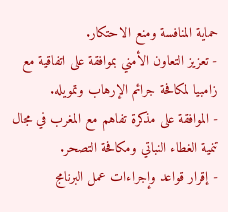حماية المنافسة ومنع الاحتكار.
- تعزيز التعاون الأمني بموافقة على اتفاقية مع زامبيا لمكافحة جرائم الإرهاب وتمويله.
- الموافقة على مذكرة تفاهم مع المغرب في مجال تنمية الغطاء النباتي ومكافحة التصحر.
- إقرار قواعد وإجراءات عمل البرنامج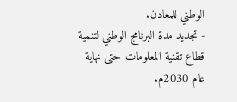الوطني للمعادن.
- تجديد مدة البرنامج الوطني لتنمية قطاع تقنية المعلومات حتى نهاية عام 2030م.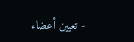- تعيين أعضاء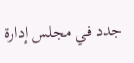جدد في مجلس إدارة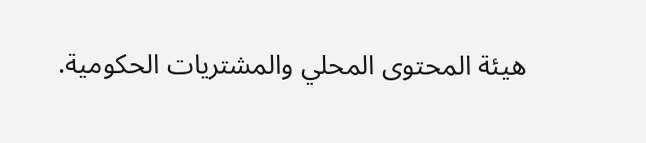هيئة المحتوى المحلي والمشتريات الحكومية.